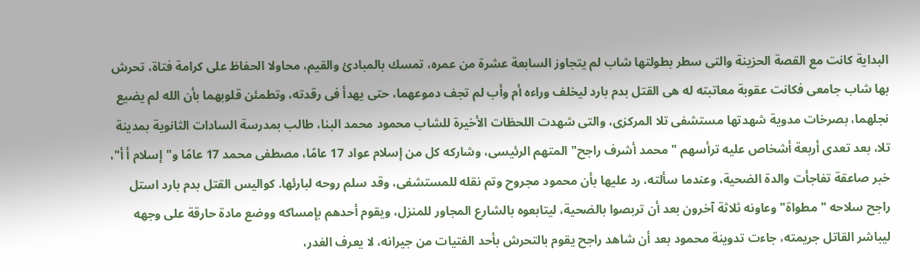البداية كانت مع القصة الحزينة والتى سطر بطولتها شاب لم يتجاوز السابعة عشرة من عمره، تمسك بالمبادئ والقيم، محاولا الحفاظ على كرامة فتاة، تحرش بها شاب جامعى فكانت عقوبة معاتبته له هى القتل بدم بارد ليخلف وراءه أم وأب لم تجف دموعهما، حتى يهدأ فى رقدته، وتطمئن قلوبهما بأن الله لم يضيع نجلهما، بصرخات مدوية شهدتها مستشفى تلا المركزى، والتى شهدت اللحظات الأخيرة للشاب محمود محمد البنا، طالب بمدرسة السادات الثانوية بمدينة تلا، بعد تعدى أربعة أشخاص عليه ترأسهم "محمد أشرف راجح" المتهم الرئيسى، وشاركه كل من إسلام عواد 17 عامًا، مصطفى محمد 17 عامًا و"إسلام أ أ"، خبر صاعقة تفاجأت والدة الضحية، وعندما سألته، رد عليها بأن محمود مجروح وتم نقله للمستشفى، وقد سلم روحه لبارئها. كواليس القتل بدم بارد استل راجح سلاحه "مطواة" وعاونه ثلاثة آخرون بعد أن تربصوا بالضحية، ليتابعوه بالشارع المجاور للمنزل، ويقوم أحدهم بإمساكه ووضع مادة حارقة على وجهه ليباشر القاتل جريمته، جاءت تدوينة محمود بعد أن شاهد راجح يقوم بالتحرش بأحد الفتيات من جيرانه، لا يعرف الغدر،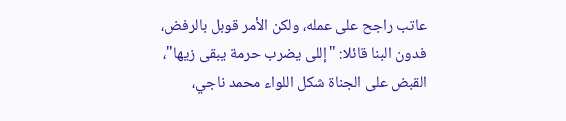عاتب راجح على عمله، ولكن الأمر قوبل بالرفض، فدون البنا قائلا: "إللى يضرب حرمة يبقى زيها"، القبض على الجناة شكل اللواء محمد ناجي،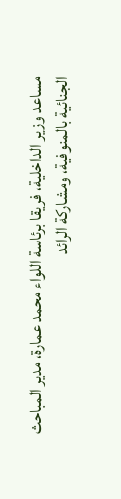مساعد وزير الداخلية، فريقا برئاسة اللواء محمد عمارة، مدير المباحث الجنائية بالمنوفية، ومشاركة الرائد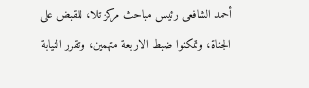أحمد الشافعى رئيس مباحث مركز تلا، للقبض على الجناة، وتمكنوا ضبط الاربعة متهمين، وتقرر النيابة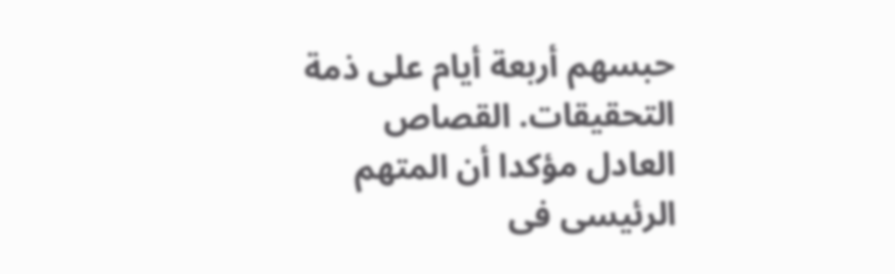حبسهم أربعة أيام على ذمة التحقيقات. القصاص العادل مؤكدا أن المتهم الرئيسى فى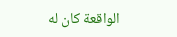الواقعة كان له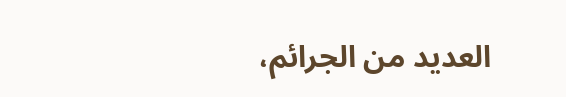العديد من الجرائم،